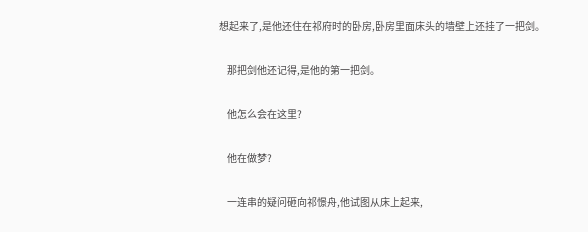想起来了,是他还住在祁府时的卧房,卧房里面床头的墙壁上还挂了一把剑。

    那把剑他还记得,是他的第一把剑。

    他怎么会在这里?

    他在做梦?

    一连串的疑问砸向祁憬舟,他试图从床上起来,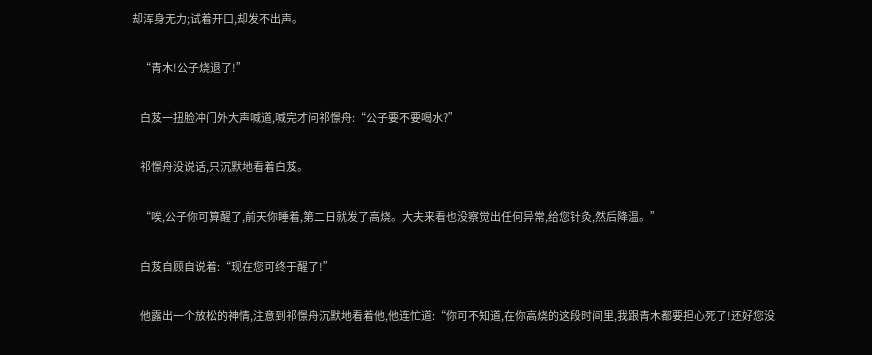却浑身无力;试着开口,却发不出声。

    “青木!公子烧退了!”

    白芨一扭脸冲门外大声喊道,喊完才问祁憬舟:“公子要不要喝水?”

    祁憬舟没说话,只沉默地看着白芨。

    “唉,公子你可算醒了,前天你睡着,第二日就发了高烧。大夫来看也没察觉出任何异常,给您针灸,然后降温。”

    白芨自顾自说着:“现在您可终于醒了!”

    他露出一个放松的神情,注意到祁憬舟沉默地看着他,他连忙道:“你可不知道,在你高烧的这段时间里,我跟青木都要担心死了!还好您没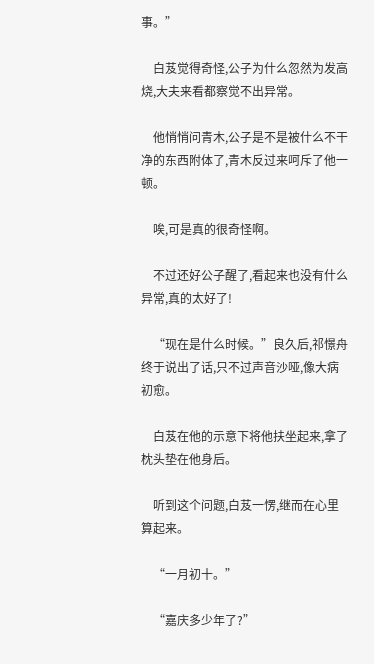事。”

    白芨觉得奇怪,公子为什么忽然为发高烧,大夫来看都察觉不出异常。

    他悄悄问青木,公子是不是被什么不干净的东西附体了,青木反过来呵斥了他一顿。

    唉,可是真的很奇怪啊。

    不过还好公子醒了,看起来也没有什么异常,真的太好了!

    “现在是什么时候。”良久后,祁憬舟终于说出了话,只不过声音沙哑,像大病初愈。

    白芨在他的示意下将他扶坐起来,拿了枕头垫在他身后。

    听到这个问题,白芨一愣,继而在心里算起来。

    “一月初十。”

    “嘉庆多少年了?”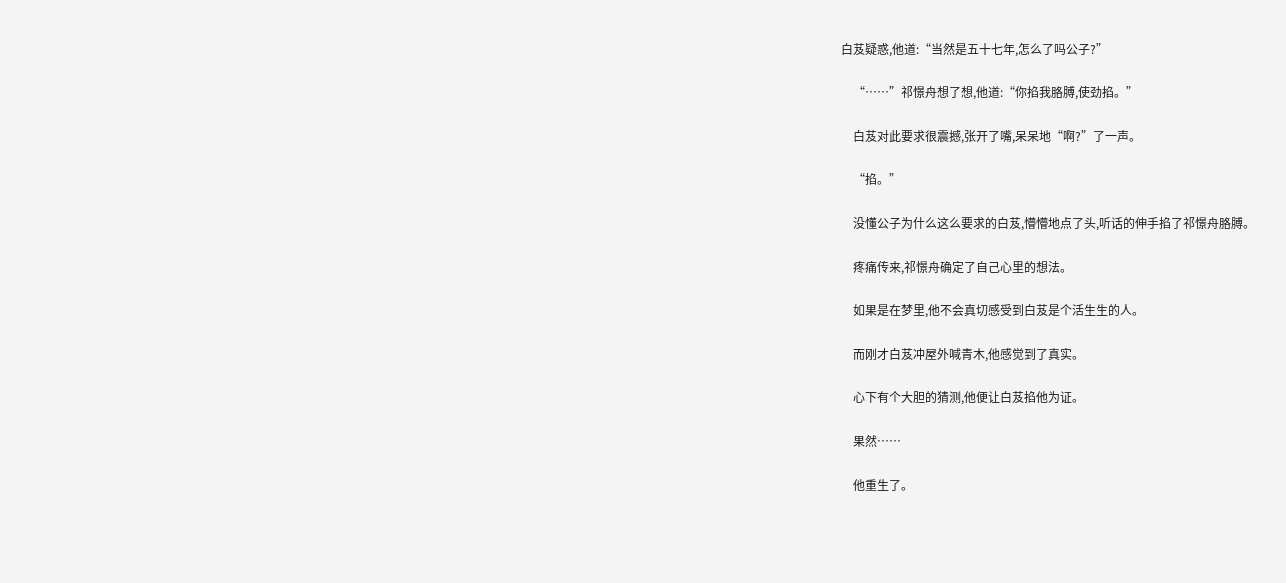白芨疑惑,他道:“当然是五十七年,怎么了吗公子?”

    “……”祁憬舟想了想,他道:“你掐我胳膊,使劲掐。”

    白芨对此要求很震撼,张开了嘴,呆呆地“啊?”了一声。

    “掐。”

    没懂公子为什么这么要求的白芨,懵懵地点了头,听话的伸手掐了祁憬舟胳膊。

    疼痛传来,祁憬舟确定了自己心里的想法。

    如果是在梦里,他不会真切感受到白芨是个活生生的人。

    而刚才白芨冲屋外喊青木,他感觉到了真实。

    心下有个大胆的猜测,他便让白芨掐他为证。

    果然……

    他重生了。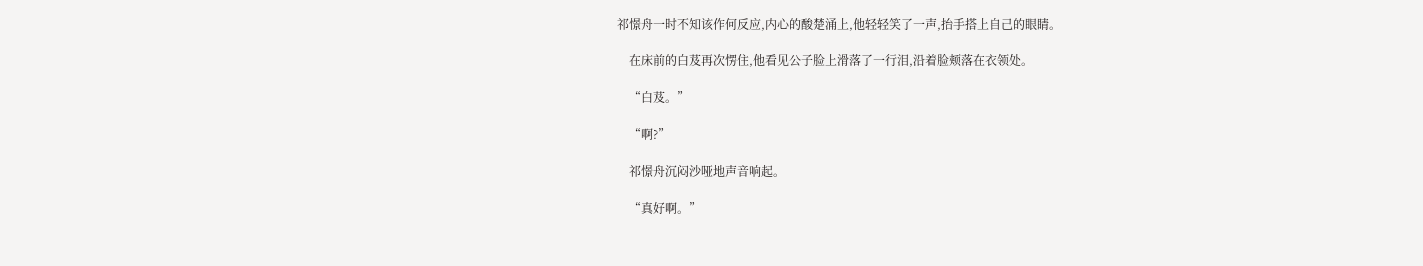祁憬舟一时不知该作何反应,内心的酸楚涌上,他轻轻笑了一声,抬手搭上自己的眼睛。

    在床前的白芨再次愣住,他看见公子脸上滑落了一行泪,沿着脸颊落在衣领处。

    “白芨。”

    “啊?”

    祁憬舟沉闷沙哑地声音响起。

    “真好啊。”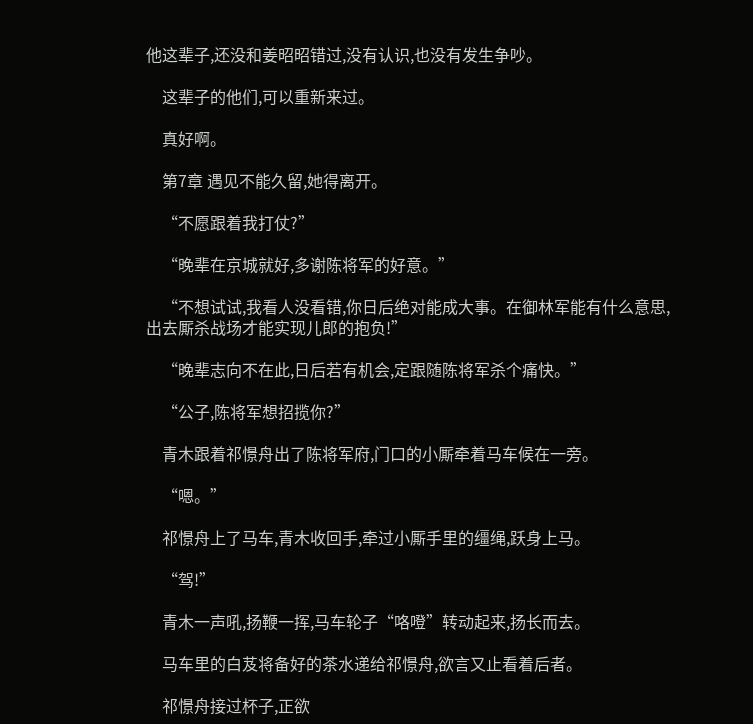他这辈子,还没和姜昭昭错过,没有认识,也没有发生争吵。

    这辈子的他们,可以重新来过。

    真好啊。

    第7章 遇见不能久留,她得离开。

    “不愿跟着我打仗?”

    “晚辈在京城就好,多谢陈将军的好意。”

    “不想试试,我看人没看错,你日后绝对能成大事。在御林军能有什么意思,出去厮杀战场才能实现儿郎的抱负!”

    “晚辈志向不在此,日后若有机会,定跟随陈将军杀个痛快。”

    “公子,陈将军想招揽你?”

    青木跟着祁憬舟出了陈将军府,门口的小厮牵着马车候在一旁。

    “嗯。”

    祁憬舟上了马车,青木收回手,牵过小厮手里的缰绳,跃身上马。

    “驾!”

    青木一声吼,扬鞭一挥,马车轮子“咯噔”转动起来,扬长而去。

    马车里的白芨将备好的茶水递给祁憬舟,欲言又止看着后者。

    祁憬舟接过杯子,正欲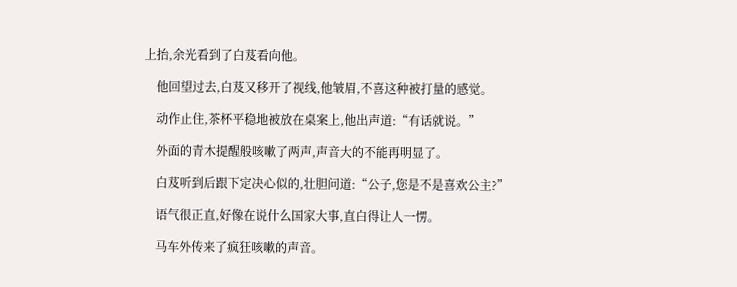上抬,余光看到了白芨看向他。

    他回望过去,白芨又移开了视线,他皱眉,不喜这种被打量的感觉。

    动作止住,茶杯平稳地被放在桌案上,他出声道:“有话就说。”

    外面的青木提醒般咳嗽了两声,声音大的不能再明显了。

    白芨听到后跟下定决心似的,壮胆问道:“公子,您是不是喜欢公主?”

    语气很正直,好像在说什么国家大事,直白得让人一愣。

    马车外传来了疯狂咳嗽的声音。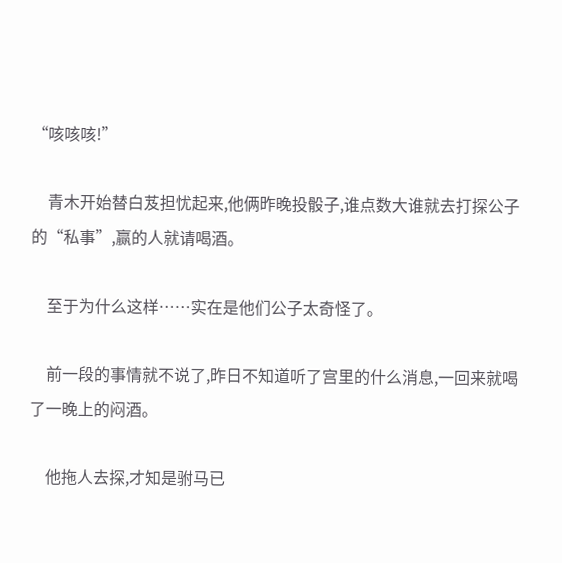“咳咳咳!”

    青木开始替白芨担忧起来,他俩昨晚投骰子,谁点数大谁就去打探公子的“私事”,赢的人就请喝酒。

    至于为什么这样……实在是他们公子太奇怪了。

    前一段的事情就不说了,昨日不知道听了宫里的什么消息,一回来就喝了一晚上的闷酒。

    他拖人去探,才知是驸马已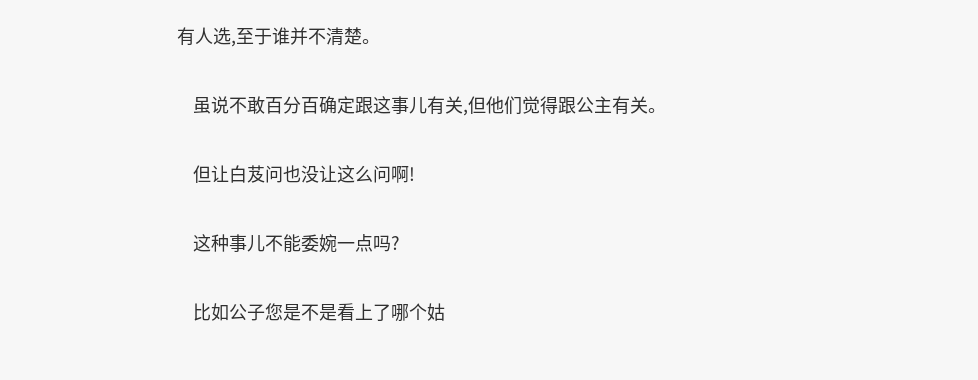有人选,至于谁并不清楚。

    虽说不敢百分百确定跟这事儿有关,但他们觉得跟公主有关。

    但让白芨问也没让这么问啊!

    这种事儿不能委婉一点吗?

    比如公子您是不是看上了哪个姑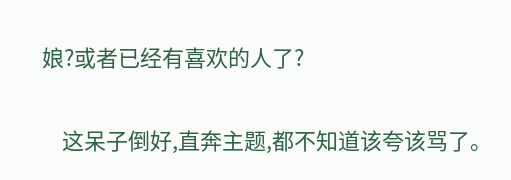娘?或者已经有喜欢的人了?

    这呆子倒好,直奔主题,都不知道该夸该骂了。